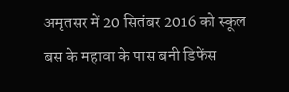अमृतसर में 20 सितंबर 2016 को स्कूल बस के महावा के पास बनी डिफेंस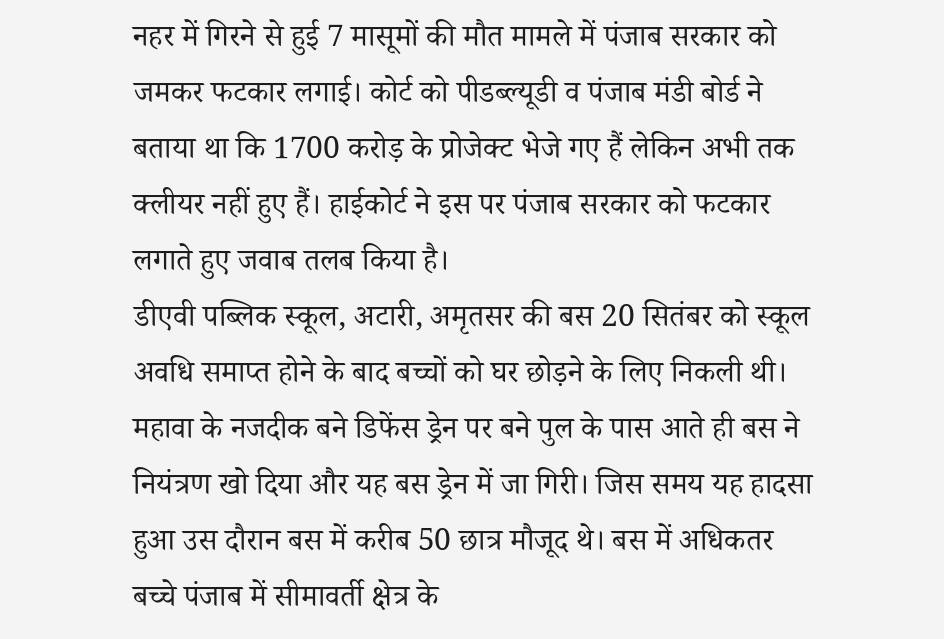नहर में गिरने से हुई 7 मासूमों की मौत मामले में पंजाब सरकार को जमकर फटकार लगाई। कोर्ट को पीडब्ल्यूडी व पंजाब मंडी बोर्ड ने बताया था कि 1700 करोड़ के प्रोजेक्ट भेजे गए हैं लेकिन अभी तक क्लीयर नहीं हुए हैं। हाईकोर्ट ने इस पर पंजाब सरकार को फटकार लगाते हुए जवाब तलब किया है।
डीएवी पब्लिक स्कूल, अटारी, अमृतसर की बस 20 सितंबर को स्कूल अवधि समाप्त होने के बाद बच्चों को घर छोड़ने के लिए निकली थी। महावा के नजदीक बने डिफेंस ड्रेन पर बने पुल के पास आते ही बस ने नियंत्रण खो दिया और यह बस ड्रेन में जा गिरी। जिस समय यह हादसा हुआ उस दौरान बस में करीब 50 छात्र मौजूद थे। बस में अधिकतर बच्चे पंजाब में सीमावर्ती क्षेत्र के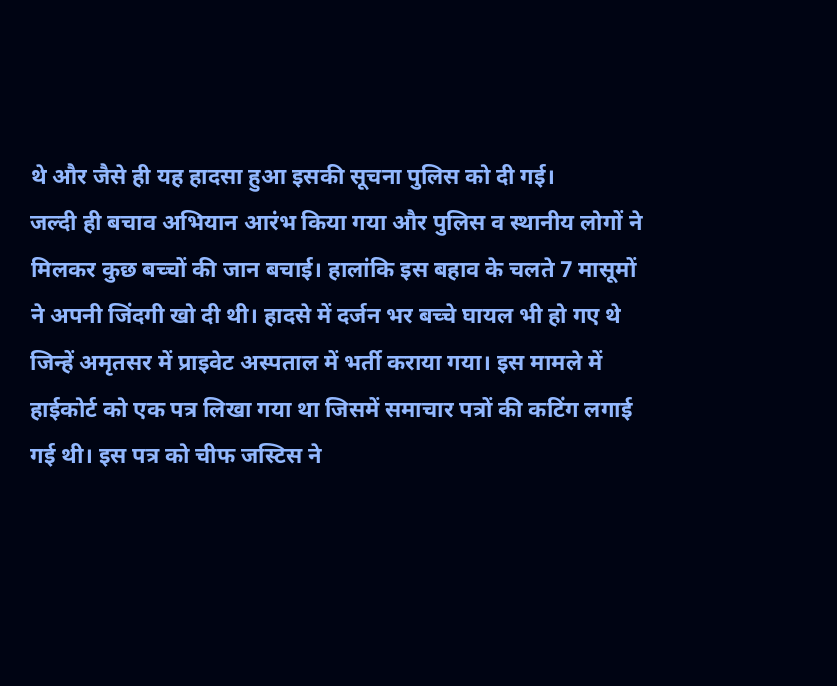थे और जैसे ही यह हादसा हुआ इसकी सूचना पुलिस को दी गई।
जल्दी ही बचाव अभियान आरंभ किया गया और पुलिस व स्थानीय लोगों ने मिलकर कुछ बच्चों की जान बचाई। हालांकि इस बहाव के चलते 7 मासूमों ने अपनी जिंदगी खो दी थी। हादसे में दर्जन भर बच्चे घायल भी हो गए थे जिन्हें अमृतसर में प्राइवेट अस्पताल में भर्ती कराया गया। इस मामले में हाईकोर्ट को एक पत्र लिखा गया था जिसमें समाचार पत्रों की कटिंग लगाई गई थी। इस पत्र को चीफ जस्टिस ने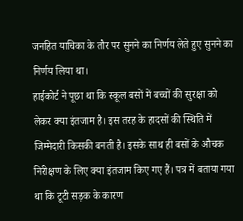जनहित याचिका के तौर पर सुनने का निर्णय लेते हुए सुनने का निर्णय लिया था।
हाईकोर्ट ने पूछा था कि स्कूल बसों में बच्चों की सुरक्षा को लेकर क्या इंतजाम है। इस तरह के हादसों की स्थिति में जिम्मेदारी किसकी बनती है। इसके साथ ही बसों के औचक निरीक्षण के लिए क्या इंतजाम किए गए हैं। पत्र में बताया गया था कि टूटी सड़क के कारण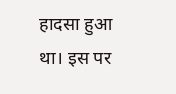हादसा हुआ था। इस पर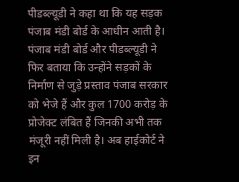पीडब्ल्यूडी ने कहा था कि यह सड़क पंजाब मंडी बोर्ड के आधीन आती है।
पंजाब मंडी बोर्ड और पीडब्ल्यूडी ने फिर बताया कि उन्होंने सड़कों के निर्माण से जुड़े प्रस्ताव पंजाब सरकार को भेजे हैं और कुल 1700 करोड़ के प्रोजेक्ट लंबित हैं जिनकी अभी तक मंजूरी नहीं मिली है। अब हाईकोर्ट ने इन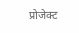प्रोजेक्ट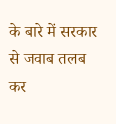के बारे में सरकार से जवाब तलब कर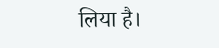लिया है।